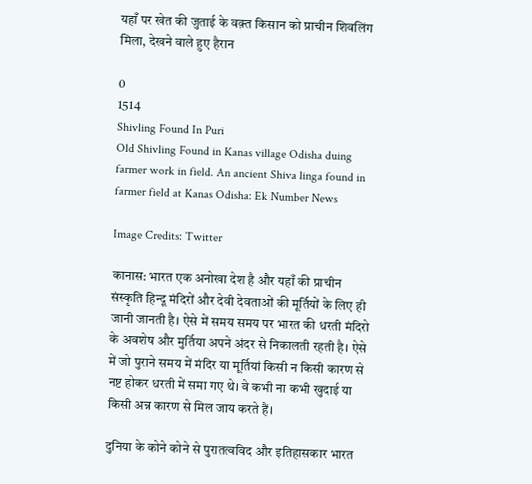यहाँ पर खेत की जुताई के वक़्त किसान को प्राचीन शिवलिंग मिला, देखने वाले हुए हैरान

0
1514
Shivling Found In Puri
Old Shivling Found in Kanas village Odisha duing farmer work in field. An ancient Shiva linga found in farmer field at Kanas Odisha: Ek Number News

Image Credits: Twitter

कानास: भारत एक अनोखा देश है और यहाँ की प्राचीन संस्कृति हिन्दू मंदिरों और देवी देवताओं की मूर्तियों के लिए ही जानी जानती है। ऐसे में समय समय पर भारत की धरती मंदिरो के अवशेष और मुर्तिया अपने अंदर से निकालती रहती है। ऐसे में जो पुराने समय में मंदिर या मूर्तियां किसी न किसी कारण से नष्ट होकर धरती में समा गए थे। वे कभी ना कभी खुदाई या किसी अन्न कारण से मिल जाय करते हैं।

दुनिया के कोने कोने से पुरातत्वविद और इतिहासकार भारत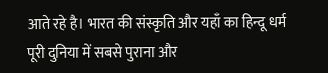आते रहे है। भारत की संस्कृति और यहाँ का हिन्दू धर्म पूरी दुनिया में सबसे पुराना और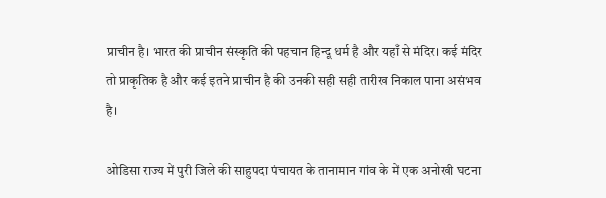प्राचीन है। भारत की प्राचीन संस्कृति की पहचान हिन्दू धर्म है और यहाँ से मंदिर। कई मंदिर तो प्राकृतिक है और कई इतने प्राचीन है की उनकी सही सही तारीख निकाल पाना असंभव है।

ओडिसा राज्य में पुरी जिले की साहुपदा पंचायत के तानामान गांव के में एक अनोखी घटना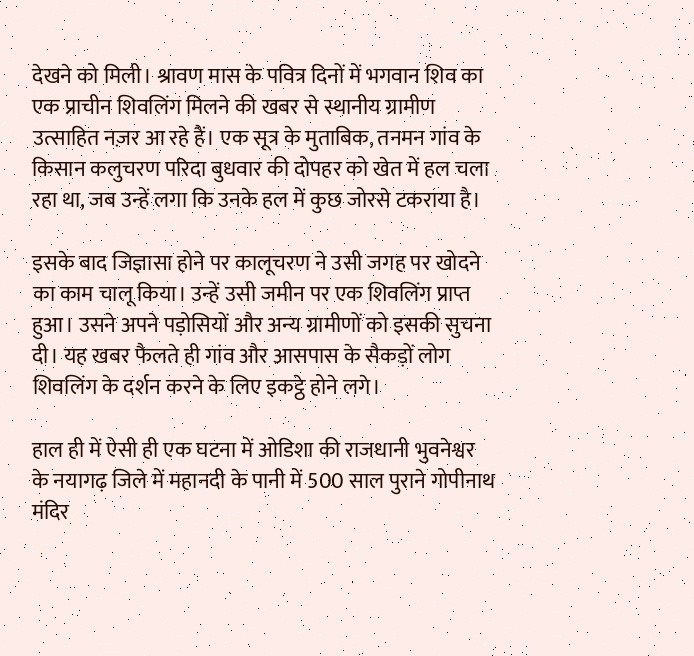देखने को मिली। श्रावण मास के पवित्र दिनों में भगवान शिव का एक प्राचीन शिवलिंग मिलने की खबर से स्थानीय ग्रामीण उत्साहित नज़र आ रहे हैं। एक सूत्र के मुताबिक, तनमन गांव के किसान कलुचरण परिदा बुधवार की दोपहर को खेत में हल चला रहा था, जब उन्हें लगा कि उनके हल में कुछ जोरसे टकराया है।

इसके बाद जिज्ञासा होने पर कालूचरण ने उसी जगह पर खोदने का काम चालू किया। उन्हें उसी जमीन पर एक शिवलिंग प्राप्त हुआ। उसने अपने पड़ोसियों और अन्य ग्रामीणों को इसकी सुचना दी। यह खबर फैलते ही गांव और आसपास के सैकड़ों लोग शिवलिंग के दर्शन करने के लिए इकट्ठे होने लगे।

हाल ही में ऐसी ही एक घटना में ओडिशा की राजधानी भुवनेश्वर के नयागढ़ जिले में महानदी के पानी में 500 साल पुराने गोपीनाथ मंदिर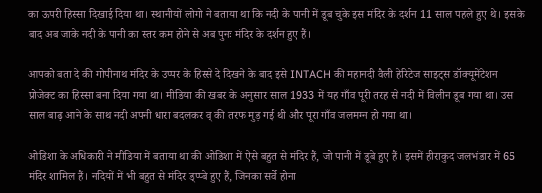का ऊपरी हिस्सा दिखाई दिया था। स्थानीयों लोगो ने बताया था कि नदी के पानी में डूब चुके इस मंदिर के दर्शन 11 साल पहले हुए थे। इसके बाद अब जाके नदी के पानी का स्तर कम होने से अब पुनः मंदिर के दर्शन हुए हैं।

आपको बता दे की गोपीनाथ मंदिर के उप्पर के हिस्से दे दिखने के बाद इसे INTACH की महानदी वैली हेरिटेज साइट्स डॉक्यूमेंटेशन प्रोजेक्ट का हिस्सा बना दिया गया था। मीडिया की खबर के अनुसार साल 1933 में यह गाँव पूरी तरह से नदी में विलीन डूब गया था। उस साल बाढ़ आने के साथ नदी अपनी धारा बदलकर व् की तरफ मुड़ गई थी और पूरा गाँव जलमग्न हो गया था।

ओडिशा के अधिकारी ने मीडिया में बताया था की ओडिशा में ऐसे बहुत से मंदिर हैं, जो पानी में डूबे हुए हैं। इसमें हीराकुद जलभंडार में 65 मंदिर शामिल हैं। नदियों में भी बहुत से मंदिर ड्प्प्बे हुए हैं, जिनका सर्वे होना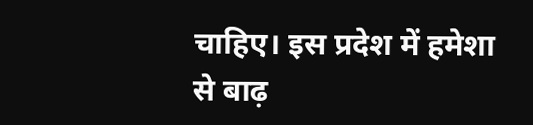चाहिए। इस प्रदेश में हमेशा से बाढ़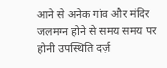आने से अनेक गांव और मंदिर जलमग्न होने से समय समय पर होनी उपस्थिति दर्ज़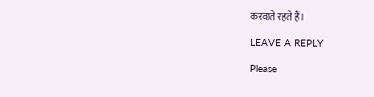करवाते रहते हैं।

LEAVE A REPLY

Please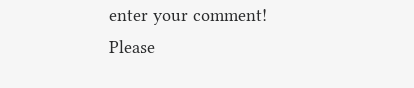enter your comment!
Please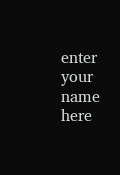enter your name here